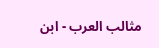مثالب العرب - ابن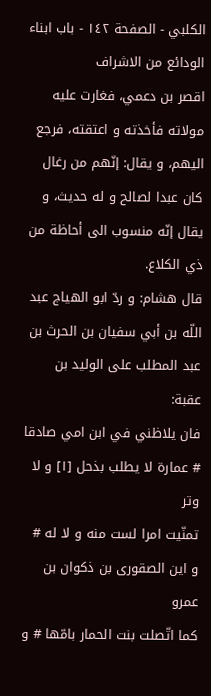الكلبي - الصفحة ١٤٢ - باب ابناء الودائع من الاشراف
اقصر بن دعمي، فغارت عليه مولاته فأخذته و اعتقته، فرجع اليهم، و يقال: إنّهم من رغال كان عبدا لصالح و له حديث، و يقال إنّه منسوب الى أحاظة من ذي الكلاع.
قال هشام: و ردّ ابو الهياج عبد اللّه بن أبي سفيان بن الحرث بن عبد المطلب على الوليد بن عقبة:
فان يلاظني في ابن امي صادقا # عمارة لا يطلب بذحل [١] و لا وتر
تمنّيت امرا لست منه و لا له # و اين الصقورى بن ذكوان بن عمرو
كما اتّصلت بنت الحمار بامّها # و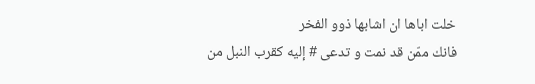خلت اباها ان اشابها ذوو الفخر
فانك ممّن قد نمت و تدعى # إليه كقرب النبل من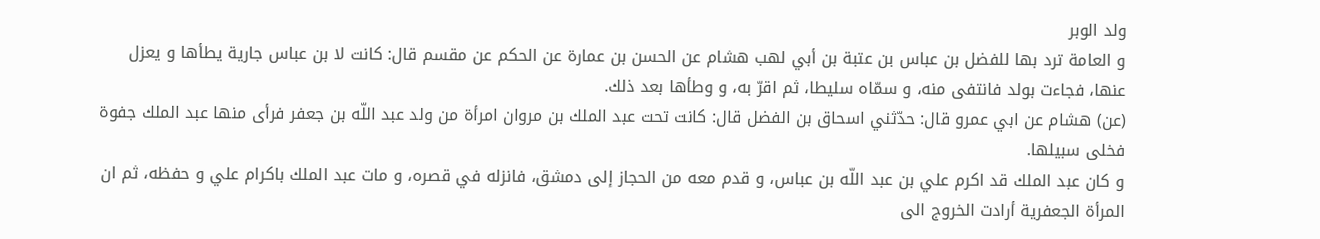ولد الوبر
و العامة ترد بها للفضل بن عباس بن عتبة بن أبي لهب هشام عن الحسن بن عمارة عن الحكم عن مقسم قال: كانت لا بن عباس جارية يطأها و يعزل عنها، فجاءت بولد فانتفى منه، و سمّاه سليطا، ثم اقرّ به، و وطأها بعد ذلك.
(عن) هشام عن ابي عمرو قال: حدّثني اسحاق بن الفضل قال: كانت تحت عبد الملك بن مروان امرأة من ولد عبد اللّه بن جعفر فرأى منها عبد الملك جفوة فخلى سبيلها.
و كان عبد الملك قد اكرم علي بن عبد اللّه بن عباس، و قدم معه من الحجاز إلى دمشق، فانزله في قصره، و مات عبد الملك باكرام علي و حفظه، ثم ان المرأة الجعفرية أرادت الخروج الى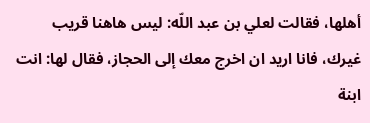أهلها، فقالت لعلي بن عبد اللّه: ليس هاهنا قريب غيرك، فانا اريد ان اخرج معك إلى الحجاز، فقال لها: انت ابنة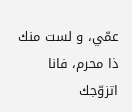عمّي، و لست منك ذا محرم، فانا اتزوّجك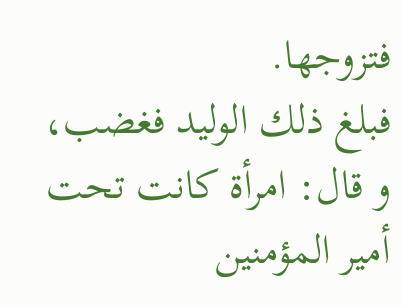فتزوجها.
فبلغ ذلك الوليد فغضب، و قال: امرأة كانت تحت أمير المؤمنين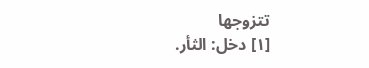تتزوجها
[١] دخل: الثأر.